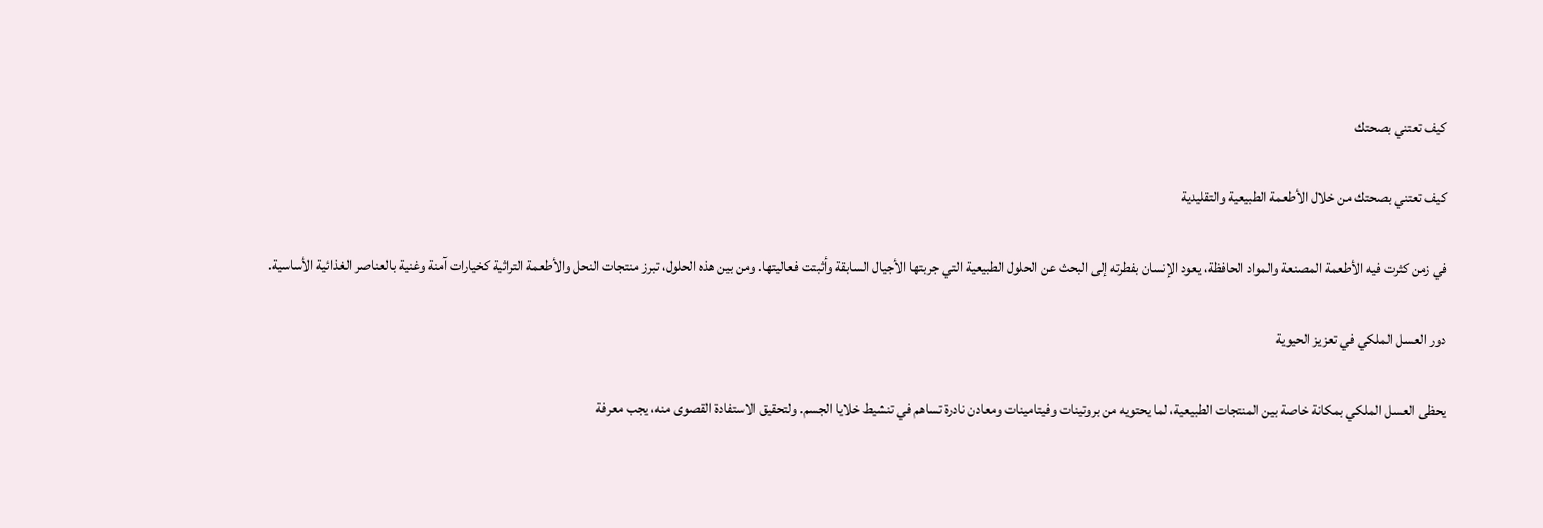كيف تعتني بصحتك

كيف تعتني بصحتك من خلال الأطعمة الطبيعية والتقليدية

في زمن كثرت فيه الأطعمة المصنعة والمواد الحافظة، يعود الإنسان بفطرته إلى البحث عن الحلول الطبيعية التي جربتها الأجيال السابقة وأثبتت فعاليتها. ومن بين هذه الحلول، تبرز منتجات النحل والأطعمة التراثية كخيارات آمنة وغنية بالعناصر الغذائية الأساسية.

دور العسل الملكي في تعزيز الحيوية

يحظى العسل الملكي بمكانة خاصة بين المنتجات الطبيعية، لما يحتويه من بروتينات وفيتامينات ومعادن نادرة تساهم في تنشيط خلايا الجسم. ولتحقيق الاستفادة القصوى منه، يجب معرفة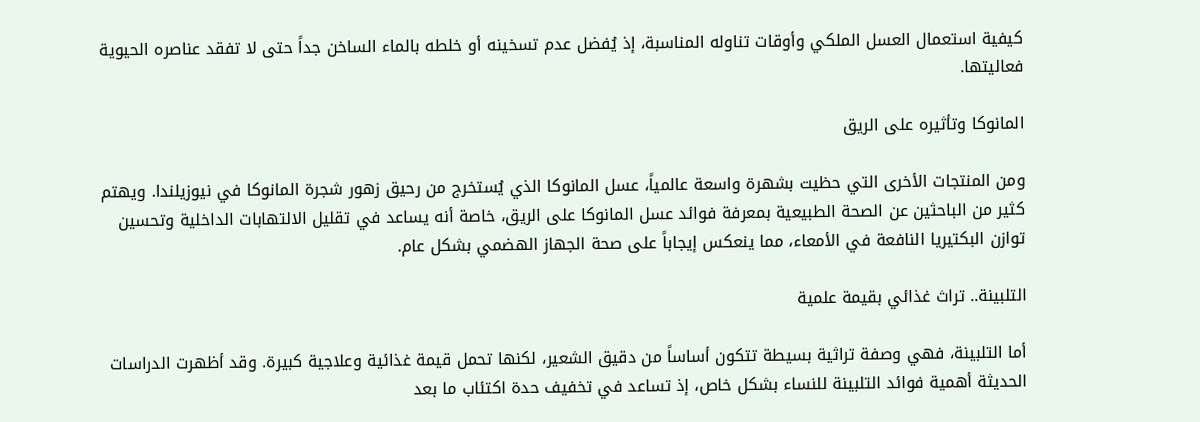كيفية استعمال العسل الملكي وأوقات تناوله المناسبة، إذ يُفضل عدم تسخينه أو خلطه بالماء الساخن جداً حتى لا تفقد عناصره الحيوية فعاليتها.

المانوكا وتأثيره على الريق

ومن المنتجات الأخرى التي حظيت بشهرة واسعة عالمياً، عسل المانوكا الذي يُستخرج من رحيق زهور شجرة المانوكا في نيوزيلندا. ويهتم كثير من الباحثين عن الصحة الطبيعية بمعرفة فوائد عسل المانوكا على الريق، خاصة أنه يساعد في تقليل الالتهابات الداخلية وتحسين توازن البكتيريا النافعة في الأمعاء، مما ينعكس إيجاباً على صحة الجهاز الهضمي بشكل عام.

التلبينة.. تراث غذائي بقيمة علمية

أما التلبينة، فهي وصفة تراثية بسيطة تتكون أساساً من دقيق الشعير، لكنها تحمل قيمة غذائية وعلاجية كبيرة. وقد أظهرت الدراسات الحديثة أهمية فوائد التلبينة للنساء بشكل خاص، إذ تساعد في تخفيف حدة اكتئاب ما بعد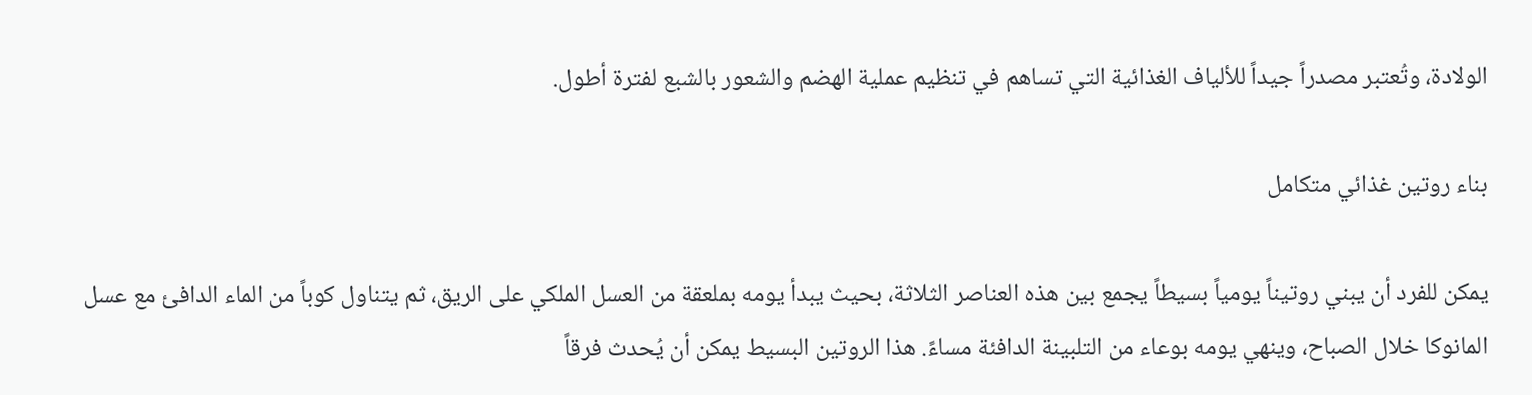الولادة، وتُعتبر مصدراً جيداً للألياف الغذائية التي تساهم في تنظيم عملية الهضم والشعور بالشبع لفترة أطول.

بناء روتين غذائي متكامل

يمكن للفرد أن يبني روتيناً يومياً بسيطاً يجمع بين هذه العناصر الثلاثة، بحيث يبدأ يومه بملعقة من العسل الملكي على الريق، ثم يتناول كوباً من الماء الدافئ مع عسل المانوكا خلال الصباح، وينهي يومه بوعاء من التلبينة الدافئة مساءً. هذا الروتين البسيط يمكن أن يُحدث فرقاً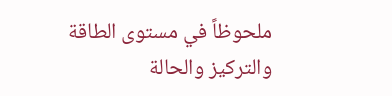ملحوظاً في مستوى الطاقة والتركيز والحالة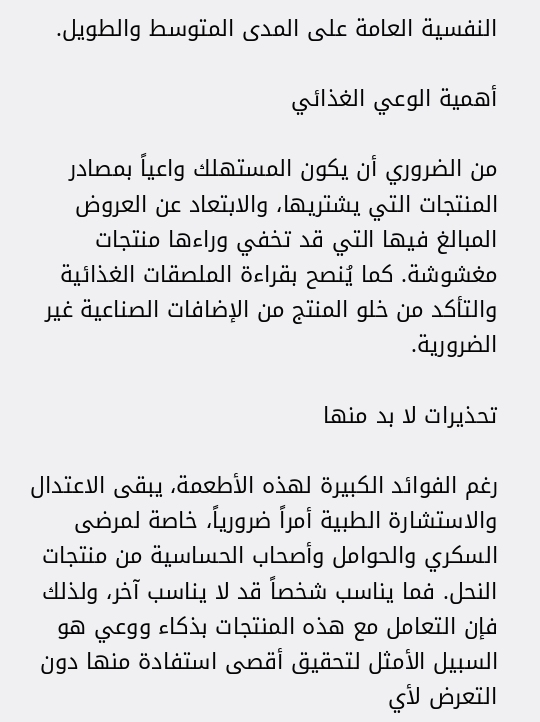النفسية العامة على المدى المتوسط والطويل.

أهمية الوعي الغذائي

من الضروري أن يكون المستهلك واعياً بمصادر المنتجات التي يشتريها، والابتعاد عن العروض المبالغ فيها التي قد تخفي وراءها منتجات مغشوشة. كما يُنصح بقراءة الملصقات الغذائية والتأكد من خلو المنتج من الإضافات الصناعية غير الضرورية.

تحذيرات لا بد منها

رغم الفوائد الكبيرة لهذه الأطعمة، يبقى الاعتدال والاستشارة الطبية أمراً ضرورياً، خاصة لمرضى السكري والحوامل وأصحاب الحساسية من منتجات النحل. فما يناسب شخصاً قد لا يناسب آخر، ولذلك فإن التعامل مع هذه المنتجات بذكاء ووعي هو السبيل الأمثل لتحقيق أقصى استفادة منها دون التعرض لأي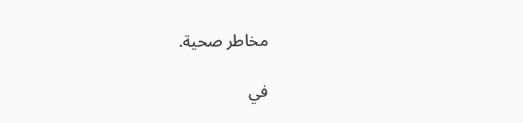مخاطر صحية.

في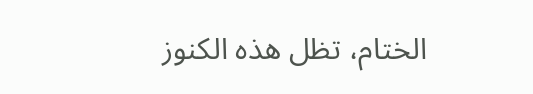الختام، تظل هذه الكنوز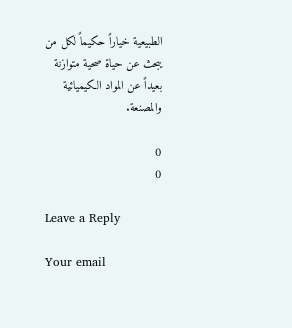الطبيعية خياراً حكيماً لكل من يبحث عن حياة صحية متوازنة بعيداً عن المواد الكيميائية والمصنعة.

0
0

Leave a Reply

Your email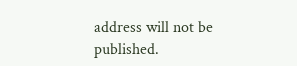address will not be published.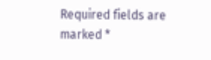Required fields are marked *